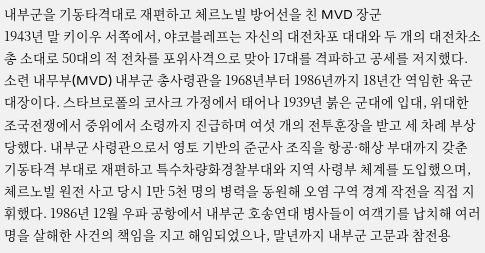내부군을 기동타격대로 재편하고 체르노빌 방어선을 친 MVD 장군
1943년 말 키이우 서쪽에서, 야코블레프는 자신의 대전차포 대대와 두 개의 대전차소총 소대로 50대의 적 전차를 포위사격으로 맞아 17대를 격파하고 공세를 저지했다.
소련 내무부(MVD) 내부군 총사령관을 1968년부터 1986년까지 18년간 역임한 육군대장이다. 스타브로폴의 코사크 가정에서 태어나 1939년 붉은 군대에 입대, 위대한 조국전쟁에서 중위에서 소령까지 진급하며 여섯 개의 전투훈장을 받고 세 차례 부상당했다. 내부군 사령관으로서 영토 기반의 준군사 조직을 항공·해상 부대까지 갖춘 기동타격 부대로 재편하고 특수차량화경찰부대와 지역 사령부 체계를 도입했으며, 체르노빌 원전 사고 당시 1만 5천 명의 병력을 동원해 오염 구역 경계 작전을 직접 지휘했다. 1986년 12월 우파 공항에서 내부군 호송연대 병사들이 여객기를 납치해 여러 명을 살해한 사건의 책임을 지고 해임되었으나, 말년까지 내부군 고문과 참전용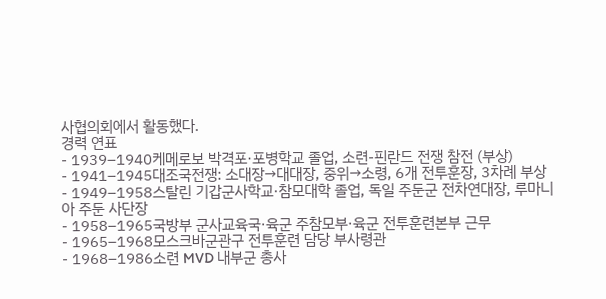사협의회에서 활동했다.
경력 연표
- 1939–1940케메로보 박격포·포병학교 졸업, 소련-핀란드 전쟁 참전 (부상)
- 1941–1945대조국전쟁: 소대장→대대장, 중위→소령, 6개 전투훈장, 3차례 부상
- 1949–1958스탈린 기갑군사학교·참모대학 졸업, 독일 주둔군 전차연대장, 루마니아 주둔 사단장
- 1958–1965국방부 군사교육국·육군 주참모부·육군 전투훈련본부 근무
- 1965–1968모스크바군관구 전투훈련 담당 부사령관
- 1968–1986소련 MVD 내부군 총사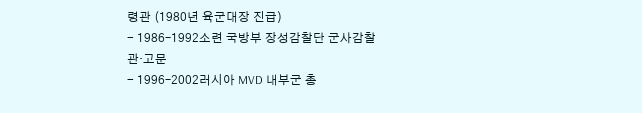령관 (1980년 육군대장 진급)
- 1986–1992소련 국방부 장성감찰단 군사감찰관·고문
- 1996–2002러시아 MVD 내부군 총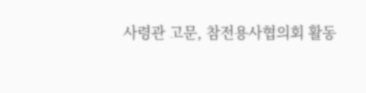사령관 고문, 참전용사협의회 활동